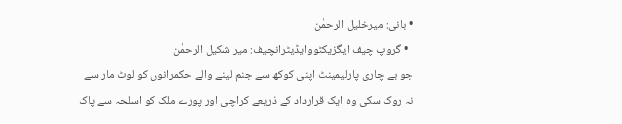• بانی: میرخلیل الرحمٰن
  • گروپ چیف ایگزیکٹووایڈیٹرانچیف: میر شکیل الرحمٰن
جو بے چاری پارلیمینٹ اپنی کوکھ سے جنم لینے والے حکمرانوں کو لوٹ مار سے نہ روک سکی وہ ایک قرارداد کے ذریعے کراچی اور پورے ملک کو اسلحہ سے پاک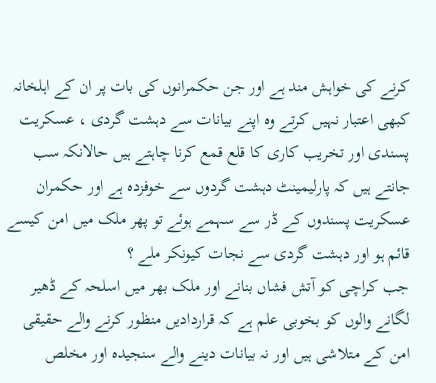کرنے کی خواہش مند ہے اور جن حکمرانوں کی بات پر ان کے اہلخانہ کبھی اعتبار نہیں کرتے وہ اپنے بیانات سے دہشت گردی ، عسکریت پسندی اور تخریب کاری کا قلع قمع کرنا چاہتے ہیں حالانکہ سب جانتے ہیں کہ پارلیمینٹ دہشت گردوں سے خوفزدہ ہے اور حکمران عسکریت پسندوں کے ڈر سے سہمے ہوئے تو پھر ملک میں امن کیسے قائم ہو اور دہشت گردی سے نجات کیونکر ملے ؟
جب کراچی کو آتش فشاں بنانے اور ملک بھر میں اسلحہ کے ڈھیر لگانے والوں کو بخوبی علم ہے کہ قراردادیں منظور کرنے والے حقیقی امن کے متلاشی ہیں اور نہ بیانات دینے والے سنجیدہ اور مخلص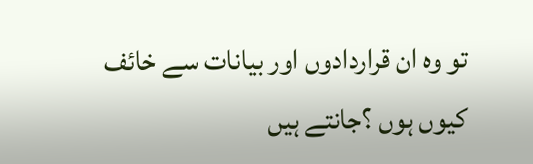تو وہ ان قراردادوں اور بیانات سے خائف کیوں ہوں ؟جانتے ہیں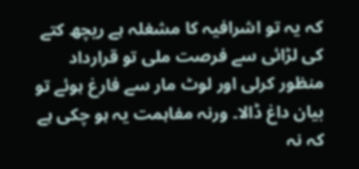کہ یہ تو اشرافیہ کا مشغلہ ہے ریچھ کتے کی لڑائی سے فرصت ملی تو قرارداد منظور کرلی اور لوٹ مار سے فارغ ہوئے تو بیان داغ ڈالا۔ ورنہ مفاہمت یہ ہو چکی ہے کہ نہ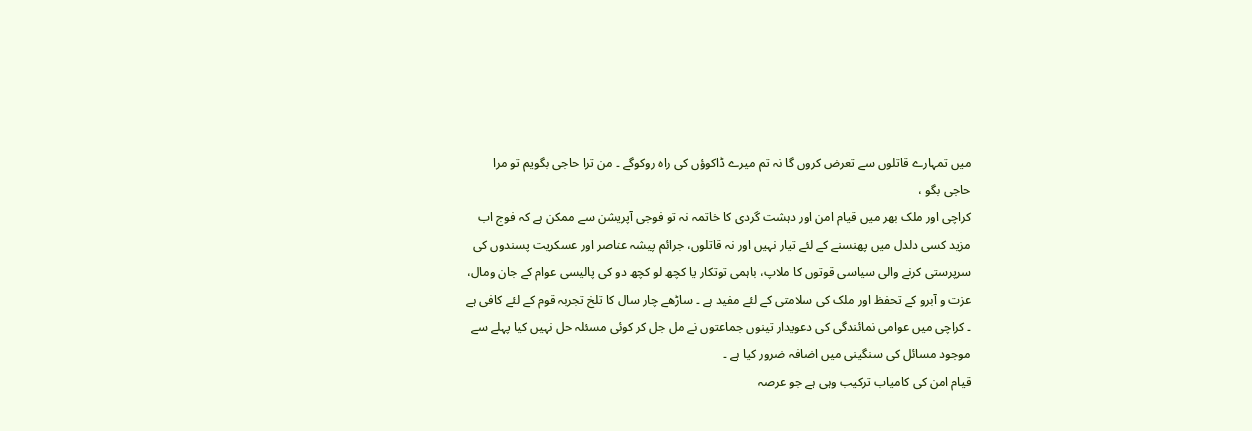میں تمہارے قاتلوں سے تعرض کروں گا نہ تم میرے ڈاکوؤں کی راہ روکوگے ۔ من ترا حاجی بگویم تو مرا حاجی بگو ،
کراچی اور ملک بھر میں قیام امن اور دہشت گردی کا خاتمہ نہ تو فوجی آپریشن سے ممکن ہے کہ فوج اب مزید کسی دلدل میں پھنسنے کے لئے تیار نہیں اور نہ قاتلوں، جرائم پیشہ عناصر اور عسکریت پسندوں کی سرپرستی کرنے والی سیاسی قوتوں کا ملاپ، باہمی توتکار یا کچھ لو کچھ دو کی پالیسی عوام کے جان ومال، عزت و آبرو کے تحفظ اور ملک کی سلامتی کے لئے مفید ہے ۔ ساڑھے چار سال کا تلخ تجربہ قوم کے لئے کافی ہے ۔ کراچی میں عوامی نمائندگی کی دعویدار تینوں جماعتوں نے مل جل کر کوئی مسئلہ حل نہیں کیا پہلے سے موجود مسائل کی سنگینی میں اضافہ ضرور کیا ہے ۔
قیام امن کی کامیاب ترکیب وہی ہے جو عرصہ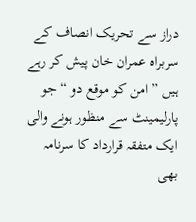دراز سے تحریک انصاف کے سربراہ عمران خان پیش کر رہے ہیں ” امن کو موقع دو “ جو پارلیمینٹ سے منظور ہونے والی ایک متفقہ قرارداد کا سرنامہ بھی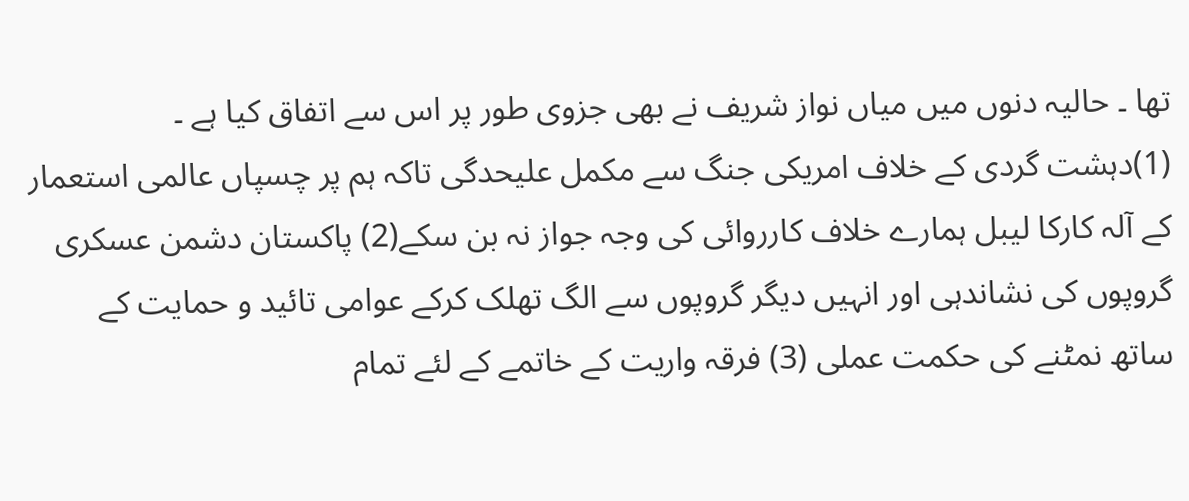تھا ۔ حالیہ دنوں میں میاں نواز شریف نے بھی جزوی طور پر اس سے اتفاق کیا ہے ۔
(1)دہشت گردی کے خلاف امریکی جنگ سے مکمل علیحدگی تاکہ ہم پر چسپاں عالمی استعمار کے آلہ کارکا لیبل ہمارے خلاف کارروائی کی وجہ جواز نہ بن سکے(2) پاکستان دشمن عسکری گروپوں کی نشاندہی اور انہیں دیگر گروپوں سے الگ تھلک کرکے عوامی تائید و حمایت کے ساتھ نمٹنے کی حکمت عملی (3) فرقہ واریت کے خاتمے کے لئے تمام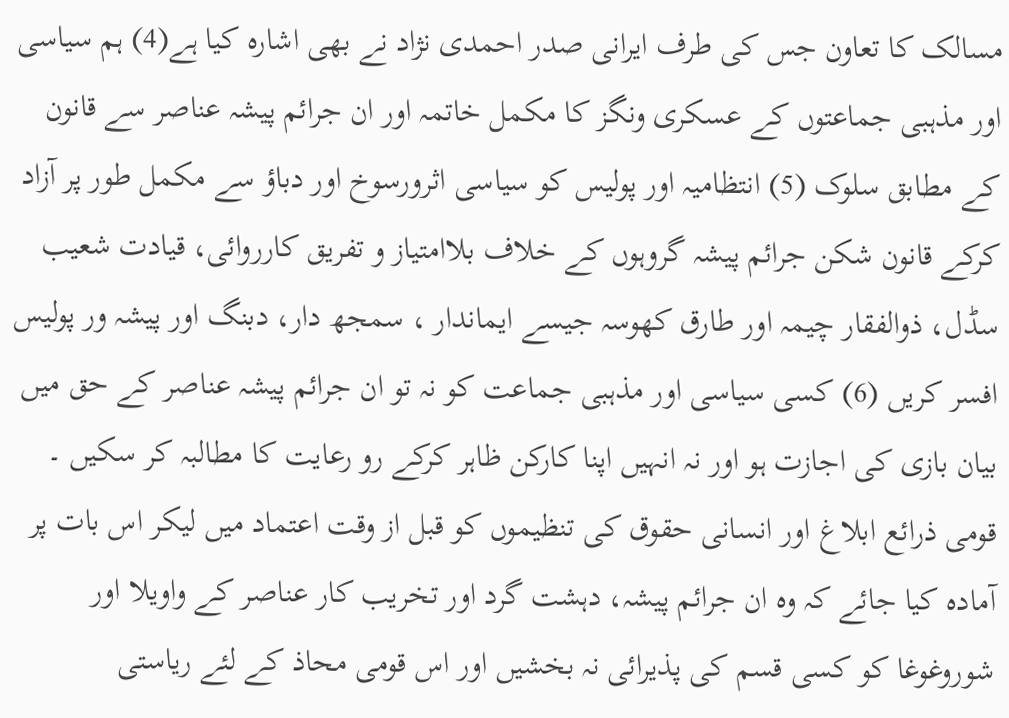مسالک کا تعاون جس کی طرف ایرانی صدر احمدی نژاد نے بھی اشارہ کیا ہے(4) ہم سیاسی اور مذہبی جماعتوں کے عسکری ونگز کا مکمل خاتمہ اور ان جرائم پیشہ عناصر سے قانون کے مطابق سلوک (5) انتظامیہ اور پولیس کو سیاسی اثرورسوخ اور دباؤ سے مکمل طور پر آزاد کرکے قانون شکن جرائم پیشہ گروہوں کے خلاف بلاامتیاز و تفریق کارروائی، قیادت شعیب سڈل، ذوالفقار چیمہ اور طارق کھوسہ جیسے ایماندار ، سمجھ دار، دبنگ اور پیشہ ور پولیس افسر کریں (6) کسی سیاسی اور مذہبی جماعت کو نہ تو ان جرائم پیشہ عناصر کے حق میں بیان بازی کی اجازت ہو اور نہ انہیں اپنا کارکن ظاہر کرکے رو رعایت کا مطالبہ کر سکیں ۔
قومی ذرائع ابلاغ اور انسانی حقوق کی تنظیموں کو قبل از وقت اعتماد میں لیکر اس بات پر آمادہ کیا جائے کہ وہ ان جرائم پیشہ، دہشت گرد اور تخریب کار عناصر کے واویلا اور شوروغوغا کو کسی قسم کی پذیرائی نہ بخشیں اور اس قومی محاذ کے لئے ریاستی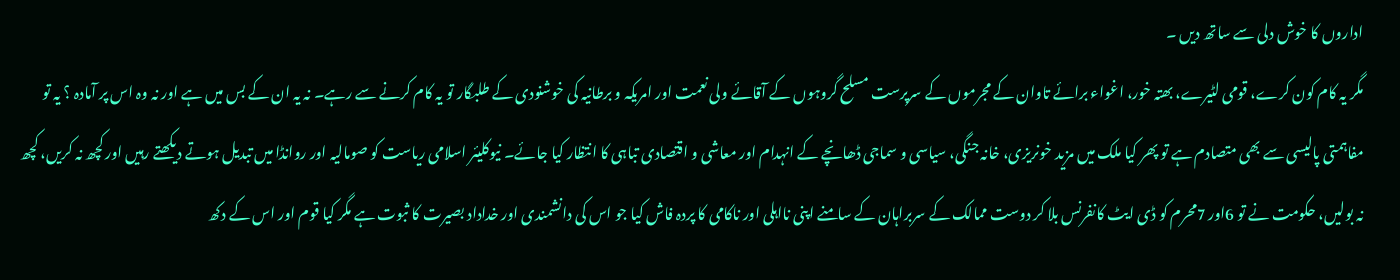اداروں کا خوش دلی سے ساتھ دیں ۔
مگر یہ کام کون کرے، قومی لٹیرے، بھتہ خور، اغواء برائے تاوان کے مجرموں کے سرپرست مسلح گروہوں کے آقائے ولی نعمت اور امریکہ و برطانیہ کی خوشنودی کے طلبگار تو یہ کام کرنے سے رہے۔ نہ یہ ان کے بس میں ہے اور نہ وہ اس پر آمادہ ؟ یہ تو مفاہمتی پالیسی سے بھی متصادم ہے تو پھر کیا ملک میں مزید خونریزی، خانہ جنگی، سیاسی و سماجی ڈھانچے کے انہدام اور معاشی و اقتصادی تباہی کا انتظار کیا جائے۔ نیوکلیئر اسلامی ریاست کو صومالیہ اور روانڈا میں تبدیل ہوتے دیکھتے رہیں اور کچھ نہ کریں، کچھ نہ بولیں، حکومت نے تو 6اور 7محرم کو ڈی ایٹ کانفرنس بلا کر دوست ممالک کے سربراہان کے سامنے اپنی نااہلی اور ناکامی کا پردہ فاش کیا جو اس کی دانشمندی اور خداداد بصیرت کا ثبوت ہے مگر کیا قوم اور اس کے دکھ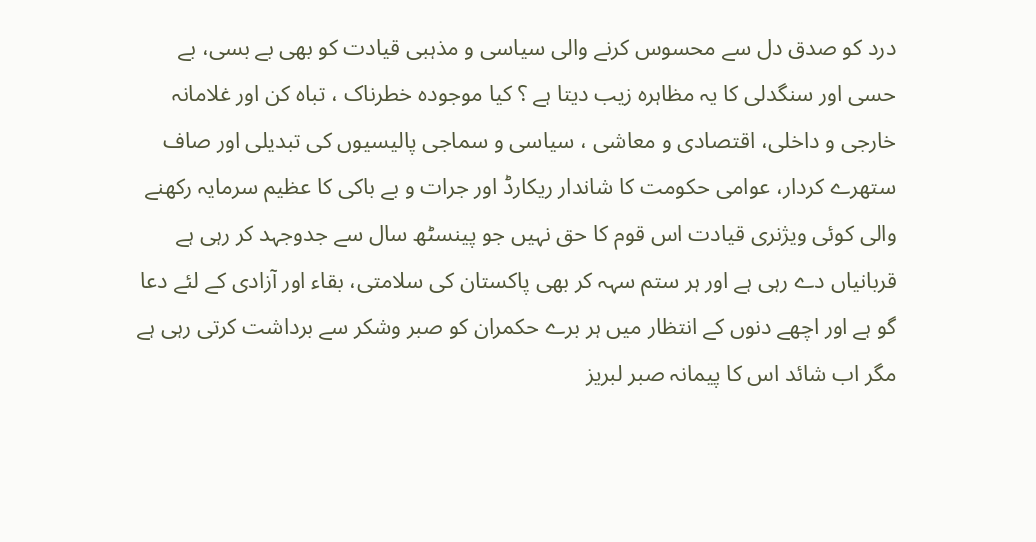درد کو صدق دل سے محسوس کرنے والی سیاسی و مذہبی قیادت کو بھی بے بسی، بے حسی اور سنگدلی کا یہ مظاہرہ زیب دیتا ہے ؟ کیا موجودہ خطرناک ، تباہ کن اور غلامانہ خارجی و داخلی، اقتصادی و معاشی ، سیاسی و سماجی پالیسیوں کی تبدیلی اور صاف ستھرے کردار، عوامی حکومت کا شاندار ریکارڈ اور جرات و بے باکی کا عظیم سرمایہ رکھنے والی کوئی ویژنری قیادت اس قوم کا حق نہیں جو پینسٹھ سال سے جدوجہد کر رہی ہے قربانیاں دے رہی ہے اور ہر ستم سہہ کر بھی پاکستان کی سلامتی، بقاء اور آزادی کے لئے دعا گو ہے اور اچھے دنوں کے انتظار میں ہر برے حکمران کو صبر وشکر سے برداشت کرتی رہی ہے مگر اب شائد اس کا پیمانہ صبر لبریز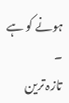ہونے کو ہے ۔
تازہ ترین